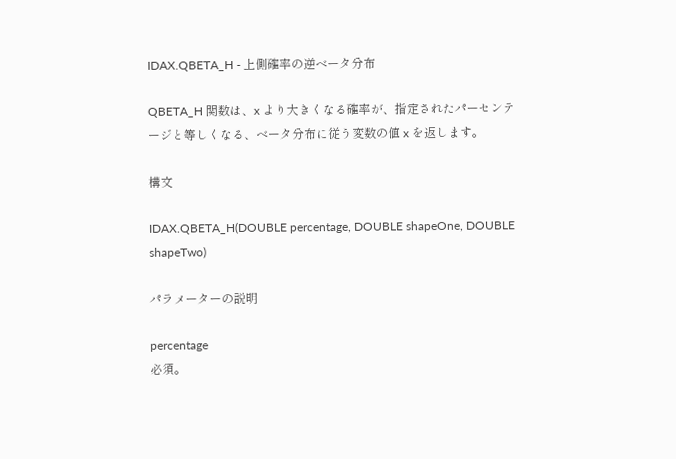IDAX.QBETA_H - 上側確率の逆ベータ分布

QBETA_H 関数は、x より大きくなる確率が、指定されたパーセンテージと等しくなる、ベータ分布に従う変数の値 x を返します。

構文

IDAX.QBETA_H(DOUBLE percentage, DOUBLE shapeOne, DOUBLE
shapeTwo)

パラメーターの説明

percentage
必須。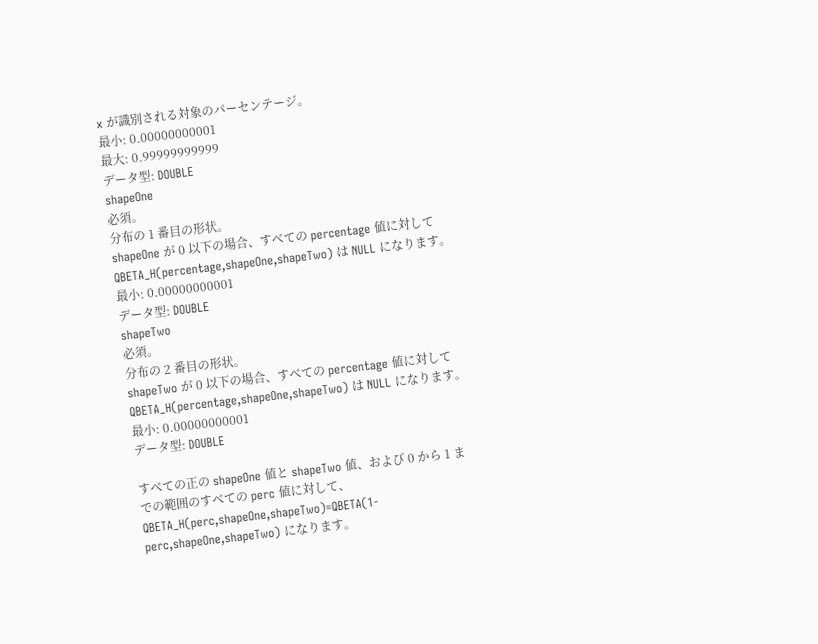x が識別される対象のパーセンテージ。
最小: 0.00000000001
最大: 0.99999999999
データ型: DOUBLE
shapeOne
必須。
分布の 1 番目の形状。
shapeOne が 0 以下の場合、すべての percentage 値に対して QBETA_H(percentage,shapeOne,shapeTwo) は NULL になります。
最小: 0.00000000001
データ型: DOUBLE
shapeTwo
必須。
分布の 2 番目の形状。
shapeTwo が 0 以下の場合、すべての percentage 値に対して QBETA_H(percentage,shapeOne,shapeTwo) は NULL になります。
最小: 0.00000000001
データ型: DOUBLE

すべての正の shapeOne 値と shapeTwo 値、および 0 から 1 までの範囲のすべての perc 値に対して、QBETA_H(perc,shapeOne,shapeTwo)=QBETA(1-perc,shapeOne,shapeTwo) になります。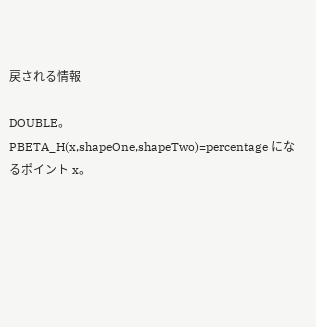戻される情報

DOUBLE。PBETA_H(x,shapeOne,shapeTwo)=percentage になるポイント x。